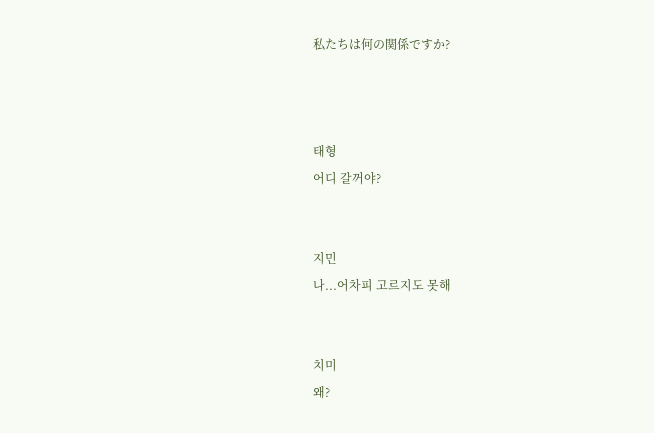私たちは何の関係ですか?



태형
어디 갈꺼야?


지민
나...어차피 고르지도 못해


치미
왜?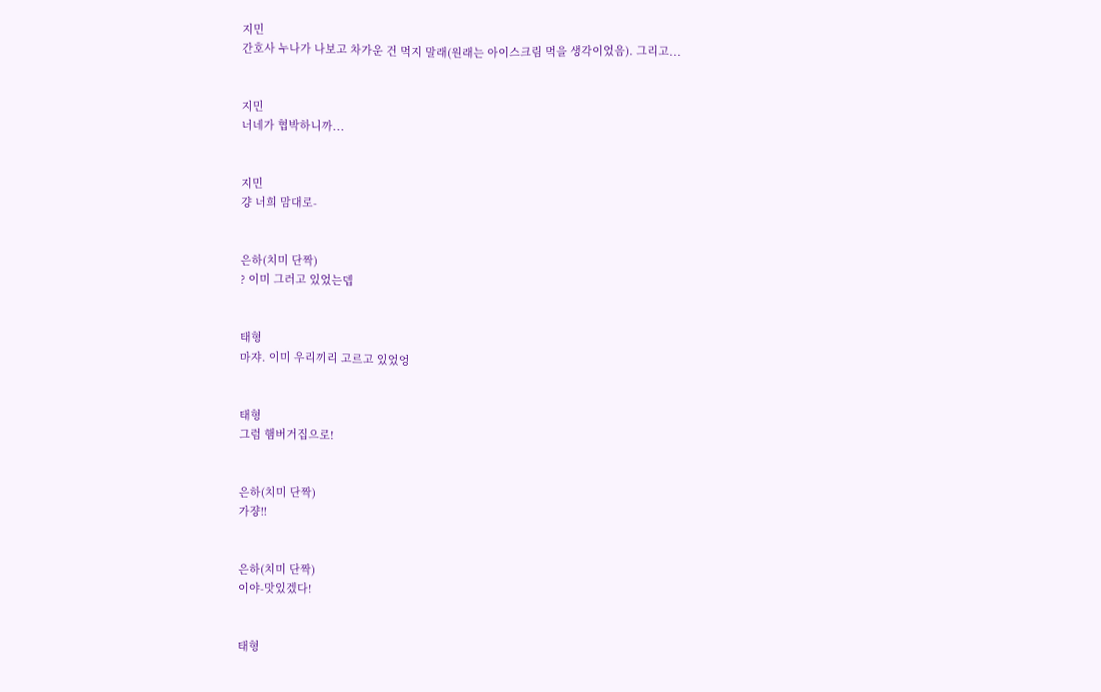지민
간호사 누나가 나보고 차가운 건 먹지 말래(원래는 아이스크림 먹을 생각이었음). 그리고...


지민
너네가 협박하니까...


지민
걍 너희 맘대로-


은하(치미 단짝)
? 이미 그러고 있었는뎁


태형
마쟈. 이미 우리끼리 고르고 있었엉


태형
그럼 햄버거집으로!


은하(치미 단짝)
가쟝!!


은하(치미 단짝)
이야-맛있겠다!


태형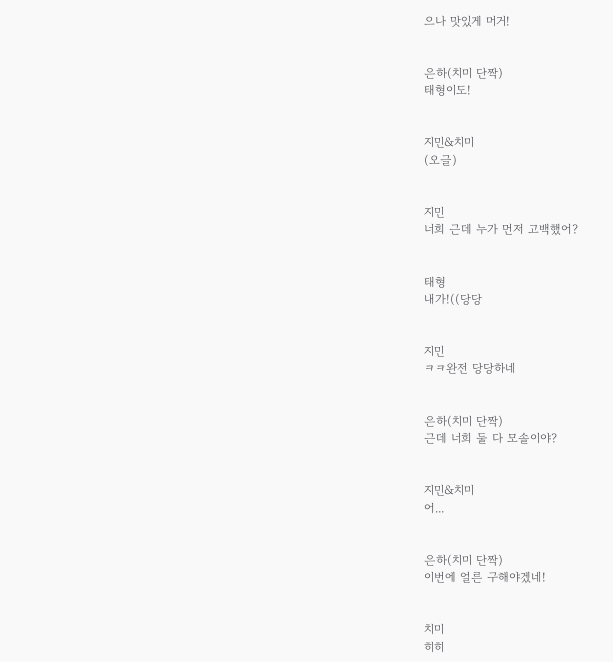으나 맛있게 머거!


은하(치미 단짝)
태형이도!


지민&치미
(오글)


지민
너희 근데 누가 먼저 고백했어?


태형
내가!((당당


지민
ㅋㅋ완전 당당하네


은하(치미 단짝)
근데 너희 둘 다 모솔이야?


지민&치미
어...


은하(치미 단짝)
이번에 얼른 구해야겠네!


치미
히히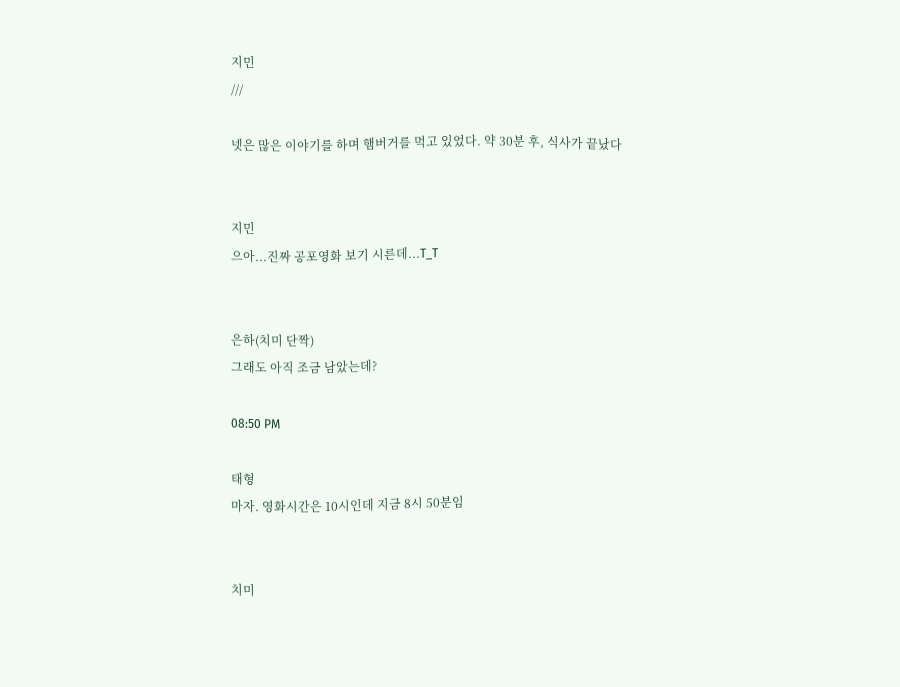지민
///

넷은 많은 이야기를 하며 햄버거를 먹고 있었다. 약 30분 후, 식사가 끝났다


지민
으아...진짜 공포영화 보기 시른데...T_T


은하(치미 단짝)
그래도 아직 조금 남았는데?

08:50 PM

태형
마자. 영화시간은 10시인데 지금 8시 50분임


치미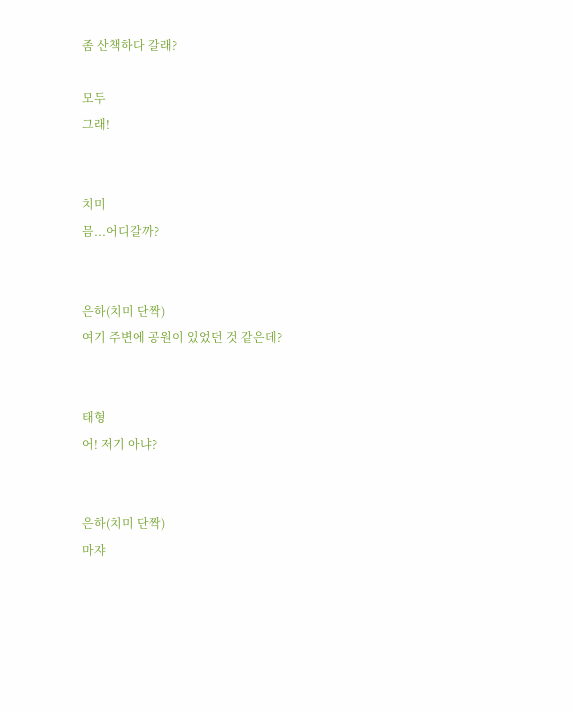좀 산책하다 갈래?

모두
그래!


치미
믐...어디갈까?


은하(치미 단짝)
여기 주변에 공원이 있었던 것 같은데?


태형
어! 저기 아냐?


은하(치미 단짝)
마쟈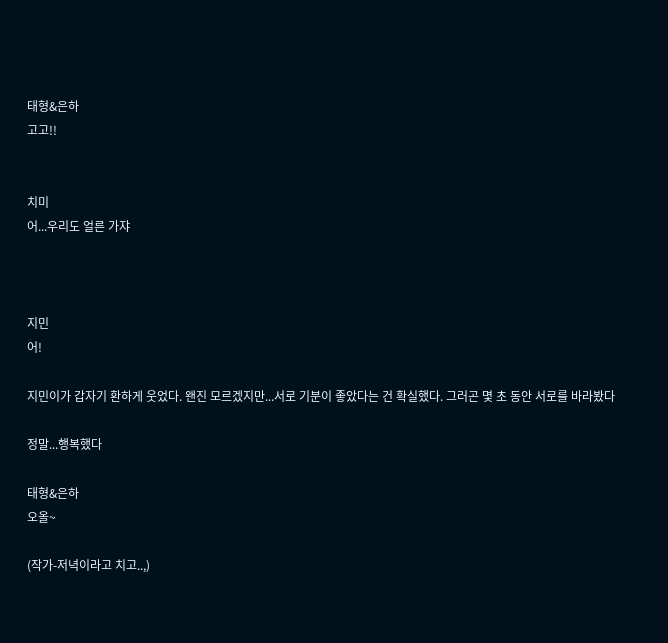태형&은하
고고!!


치미
어...우리도 얼른 가쟈



지민
어!

지민이가 갑자기 환하게 웃었다. 왠진 모르겠지만...서로 기분이 좋았다는 건 확실했다. 그러곤 몇 초 동안 서로를 바라봤다

정말...행복했다

태형&은하
오올~

(작가-저녁이라고 치고..,)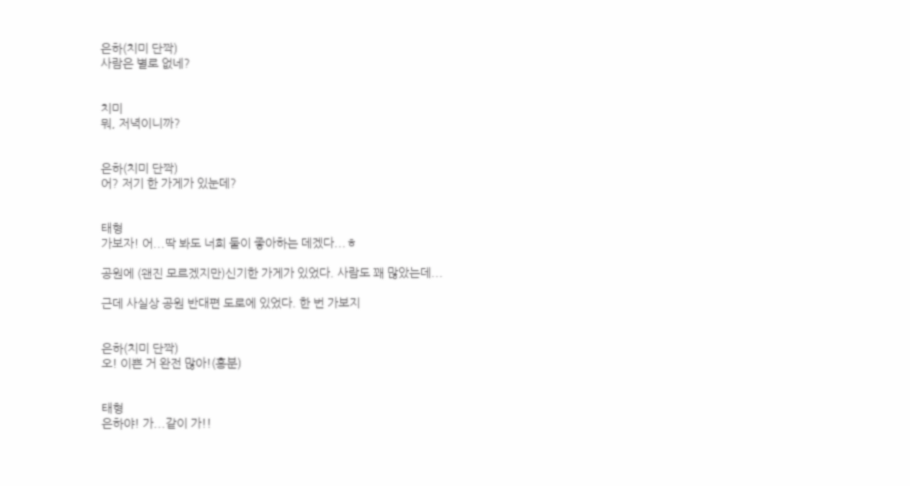은하(치미 단짝)
사람은 별로 없네?


치미
뭐, 저녁이니까?


은하(치미 단짝)
어? 저기 한 가게가 있눈데?


태형
가보자! 어...딱 봐도 너희 둘이 좋아하는 데겠다...ㅎ

공원에 (왠진 모르겠지만)신기한 가게가 있었다. 사람도 꽤 많았는데...

근데 사실상 공원 반대편 도로에 있었다. 한 번 가보지


은하(치미 단짝)
오! 이쁜 거 완전 많아!(흥분)


태형
은하야! 가...같이 가!!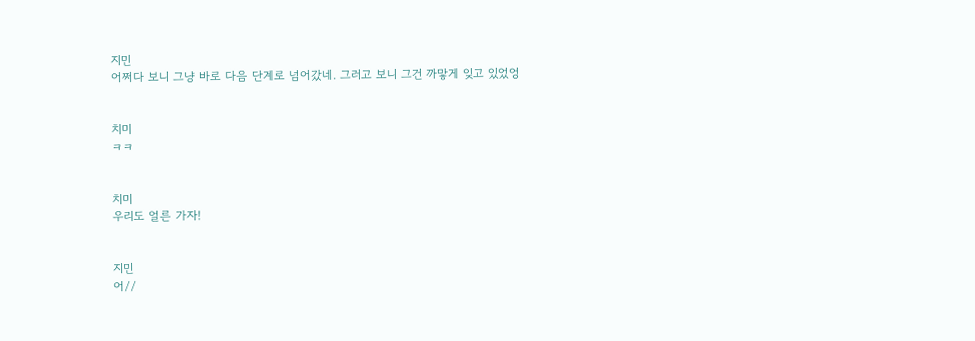지민
어쩌다 보니 그냥 바로 다음 단계로 넘어갔네. 그러고 보니 그건 까맣게 잊고 있었엉


치미
ㅋㅋ


치미
우리도 얼른 가자!


지민
어//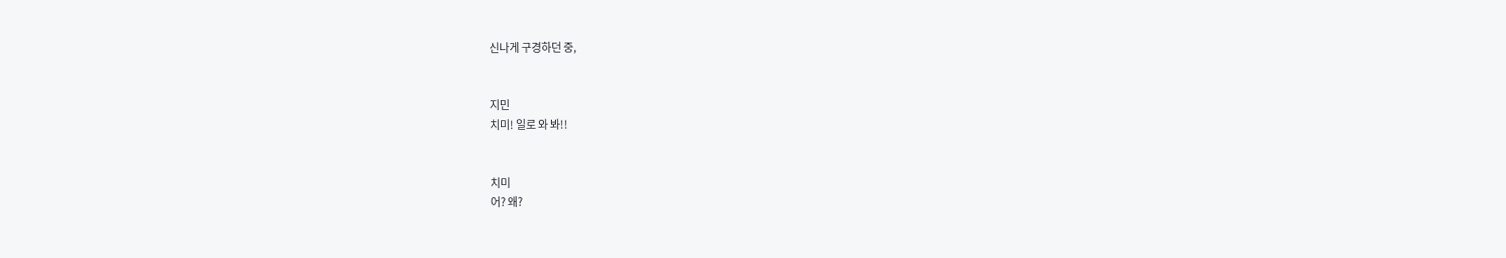신나게 구경하던 중,


지민
치미! 일로 와 봐!!


치미
어? 왜?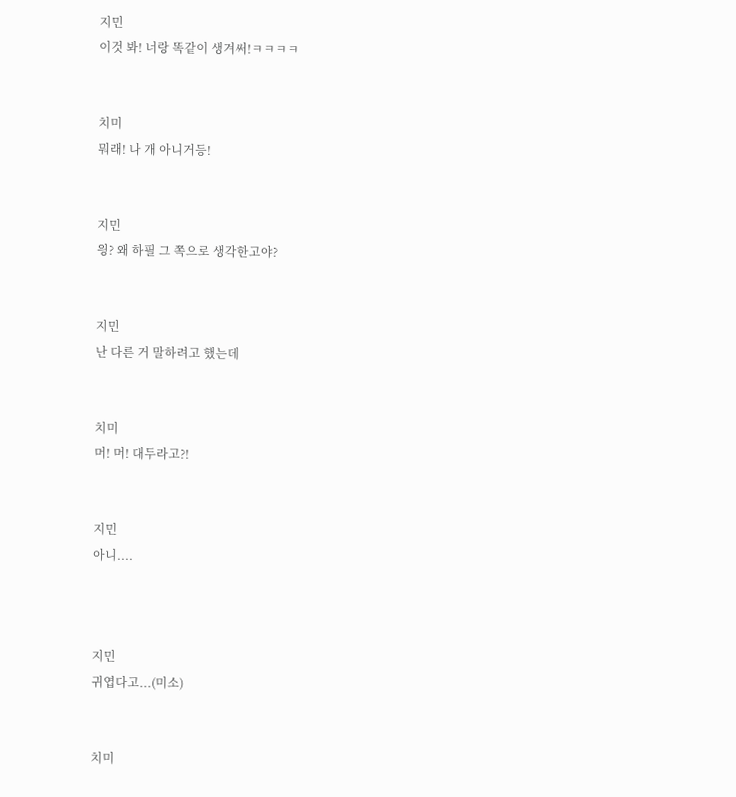지민
이것 봐! 너랑 똑같이 생겨써!ㅋㅋㅋㅋ


치미
뭐래! 나 개 아니거등!


지민
읭? 왜 하필 그 쪽으로 생각한고야?


지민
난 다른 거 말하려고 했는데


치미
머! 머! 대두라고?!


지민
아니....



지민
귀엽다고...(미소)


치미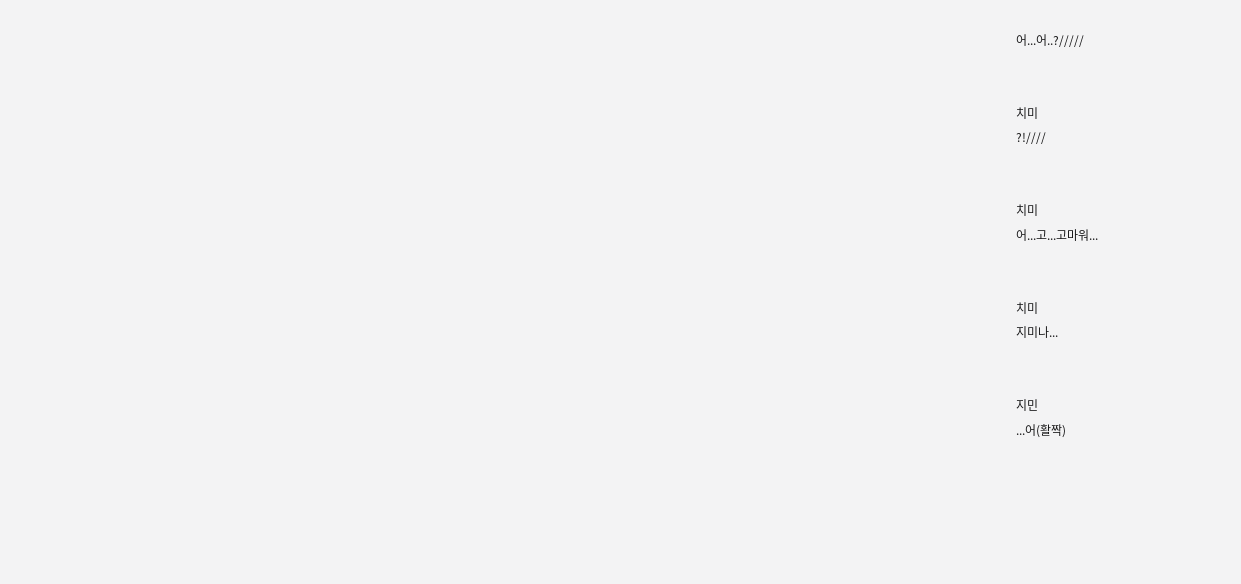어...어..?/////


치미
?!////


치미
어...고...고마워...


치미
지미나...


지민
...어(활짝)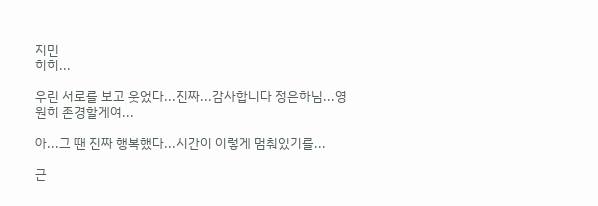지민
히히...

우린 서로를 보고 웃었다...진짜...감사합니다 정은하님...영원히 존경할게여...

아...그 땐 진짜 행복했다...시간이 이렇게 멈춰있기를...

근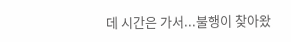데 시간은 가서...불행이 찾아왔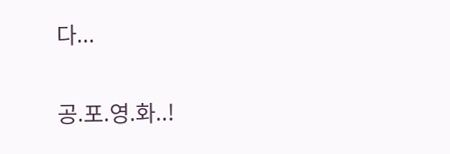다...

공.포.영.화..!